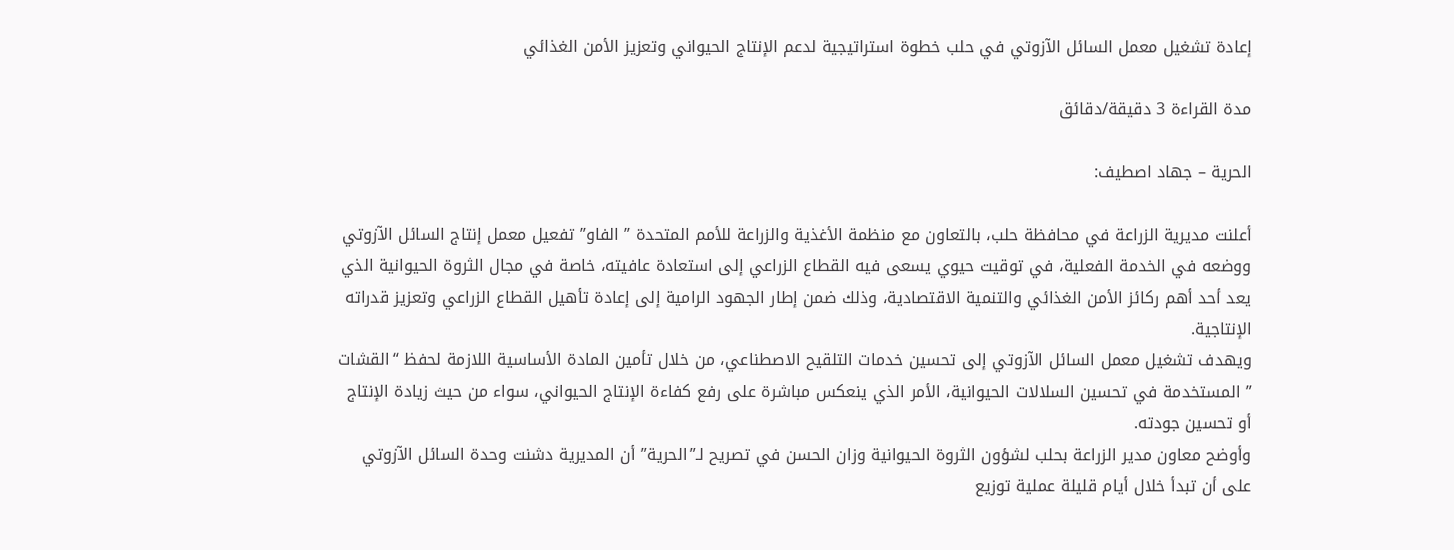إعادة تشغيل معمل السائل الآزوتي في حلب خطوة استراتيجية لدعم الإنتاج الحيواني وتعزيز الأمن الغذائي

مدة القراءة 3 دقيقة/دقائق

الحرية – جهاد اصطيف:

أعلنت مديرية الزراعة في محافظة حلب، بالتعاون مع منظمة الأغذية والزراعة للأمم المتحدة ” الفاو” تفعيل معمل إنتاج السائل الآزوتي ووضعه في الخدمة الفعلية، في توقيت حيوي يسعى فيه القطاع الزراعي إلى استعادة عافيته، خاصة في مجال الثروة الحيوانية الذي يعد أحد أهم ركائز الأمن الغذائي والتنمية الاقتصادية، وذلك ضمن إطار الجهود الرامية إلى إعادة تأهيل القطاع الزراعي وتعزيز قدراته الإنتاجية.
ويهدف تشغيل معمل السائل الآزوتي إلى تحسين خدمات التلقيح الاصطناعي، من خلال تأمين المادة الأساسية اللازمة لحفظ “القشات ” المستخدمة في تحسين السلالات الحيوانية، الأمر الذي ينعكس مباشرة على رفع كفاءة الإنتاج الحيواني، سواء من حيث زيادة الإنتاج أو تحسين جودته.
وأوضح معاون مدير الزراعة بحلب لشؤون الثروة الحيوانية وزان الحسن في تصريح لـ”الحرية” أن المديرية دشنت وحدة السائل الآزوتي على أن تبدأ خلال أيام قليلة عملية توزيع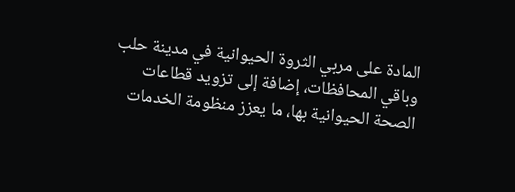المادة على مربي الثروة الحيوانية في مدينة حلب وباقي المحافظات، إضافة إلى تزويد قطاعات الصحة الحيوانية بها، ما يعزز منظومة الخدمات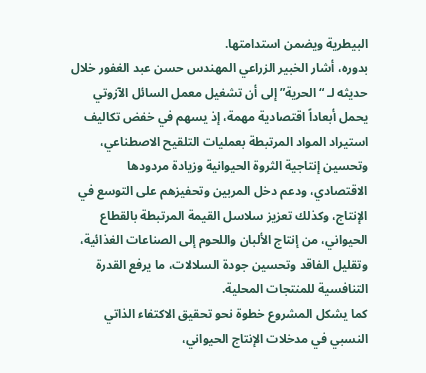البيطرية ويضمن استدامتها.
بدوره، أشار الخبير الزراعي المهندس حسن عبد الغفور خلال حديثه لـ “الحرية” إلى أن تشغيل معمل السائل الآزوتي يحمل أبعاداً اقتصادية مهمة، إذ يسهم في خفض تكاليف استيراد المواد المرتبطة بعمليات التلقيح الاصطناعي، وتحسين إنتاجية الثروة الحيوانية وزيادة مردودها الاقتصادي، ودعم دخل المربين وتحفيزهم على التوسع في الإنتاج، وكذلك تعزيز سلاسل القيمة المرتبطة بالقطاع الحيواني، من إنتاج الألبان واللحوم إلى الصناعات الغذائية، وتقليل الفاقد وتحسين جودة السلالات، ما يرفع القدرة التنافسية للمنتجات المحلية.
كما يشكل المشروع خطوة نحو تحقيق الاكتفاء الذاتي النسبي في مدخلات الإنتاج الحيواني،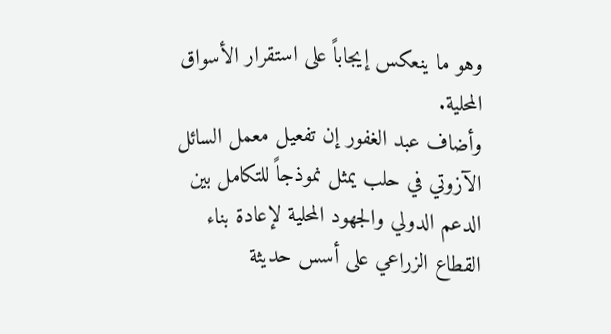وهو ما ينعكس إيجاباً على استقرار الأسواق المحلية.
وأضاف عبد الغفور إن تفعيل معمل السائل الآزوتي في حلب يمثل نموذجاً للتكامل بين الدعم الدولي والجهود المحلية لإعادة بناء القطاع الزراعي على أسس حديثة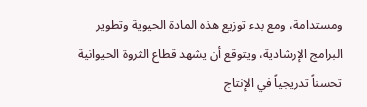ومستدامة، ومع بدء توزيع هذه المادة الحيوية وتطوير البرامج الإرشادية، ويتوقع أن يشهد قطاع الثروة الحيوانية تحسناً تدريجياً في الإنتاج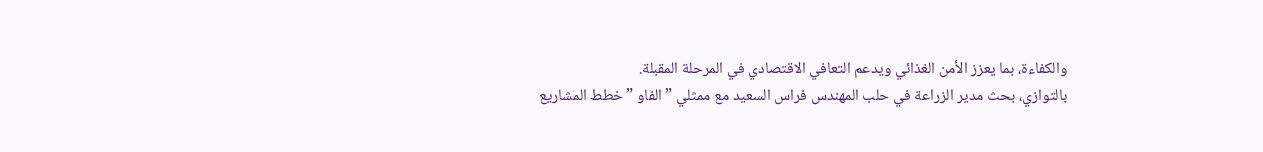والكفاءة، بما يعزز الأمن الغذائي ويدعم التعافي الاقتصادي في المرحلة المقبلة.
بالتوازي، بحث مدير الزراعة في حلب المهندس فراس السعيد مع ممثلي ” الفاو ” خطط المشاريع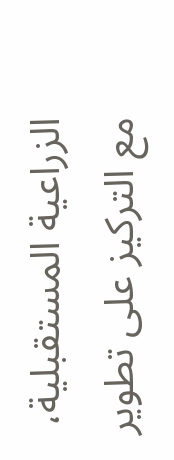الزراعية المستقبلية، مع التركيز على تطوير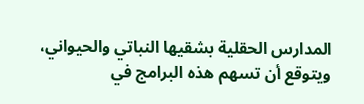المدارس الحقلية بشقيها النباتي والحيواني، ويتوقع أن تسهم هذه البرامج في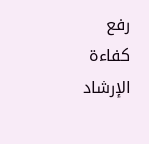رفع كفاءة الإرشاد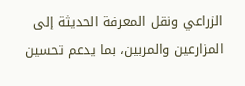الزراعي ونقل المعرفة الحديثة إلى المزارعين والمربين، بما يدعم تحسين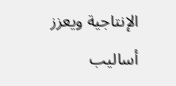الإنتاجية ويعزز أساليب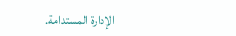الإدارة المستدامة.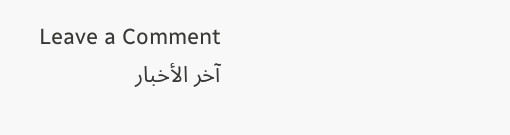Leave a Comment
آخر الأخبار